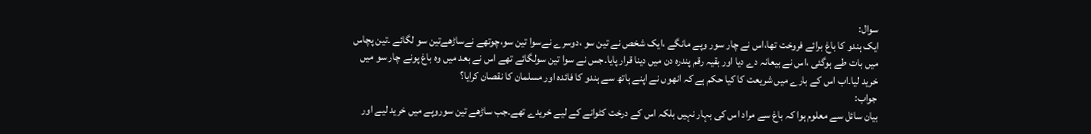سوال:
ایک ہندو کا باغ برائے فروخت تھا،اس نے چار سور وپے مانگے ،ایک شخص نے تین سو ،دوسرے نےسوا تین سو،چوتھے نےساڑھےتین سو لگائے ۔تین پچاس میں بات طے ہوگئی ،اس نے بیعانہ دے دیا اور بقیہ رقم پندرہ دن میں دینا قرار پایا۔جس نے سوا تین سولگائے تھے اس نے بعد میں وہ باغ پونے چار سو میں خرید لیا۔اب اس کے بارے میں شریعت کا کیا حکم ہے کہ انھوں نے اپنے ہاتھ سے ہندو کا فائدہ اور مسلمان کا نقصان کرایا؟
جواب:
بیان سائل سے معلوم ہوا کہ باغ سے مراد اس کی بہار نہیں بلکہ اس کے درخت کٹوانے کے لیے خریدے تھے۔جب ساڑھے تین سوروپے میں خرید لیے اور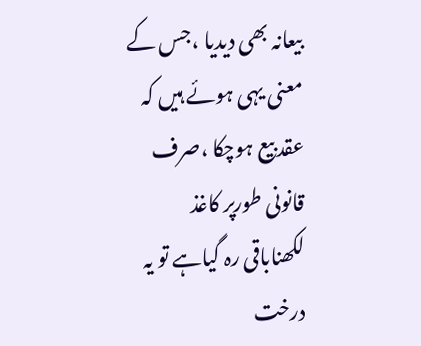بیعانہ بھی دیدیا ،جس کے معنی یہی ہوئے ہیں کہ عقد بیع ہوچکا ،صرف قانونی طورپر کاغذ لکھناباقی رہ گیاہے تو یہ درخت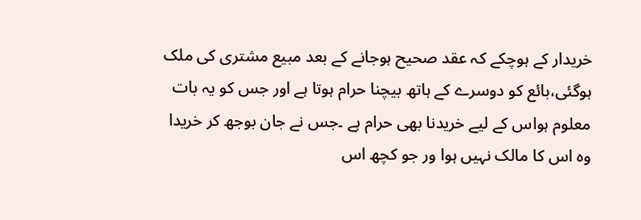خریدار کے ہوچکے کہ عقد صحیح ہوجانے کے بعد مبیع مشتری کی ملک ہوگئی،بائع کو دوسرے کے ہاتھ بیچنا حرام ہوتا ہے اور جس کو یہ بات معلوم ہواس کے لیے خریدنا بھی حرام ہے ۔جس نے جان بوجھ کر خریدا وہ اس کا مالک نہیں ہوا ور جو کچھ اس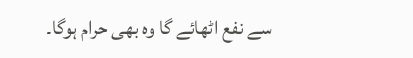سے نفع اٹھائے گا وہ بھی حرام ہوگا۔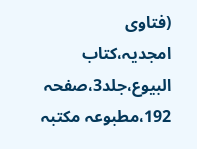(فتاوی امجدیہ،کتاب البیوع،جلد3،صفحہ 192،مطبوعہ مکتبہ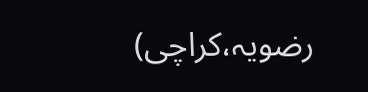رضویہ،کراچی)